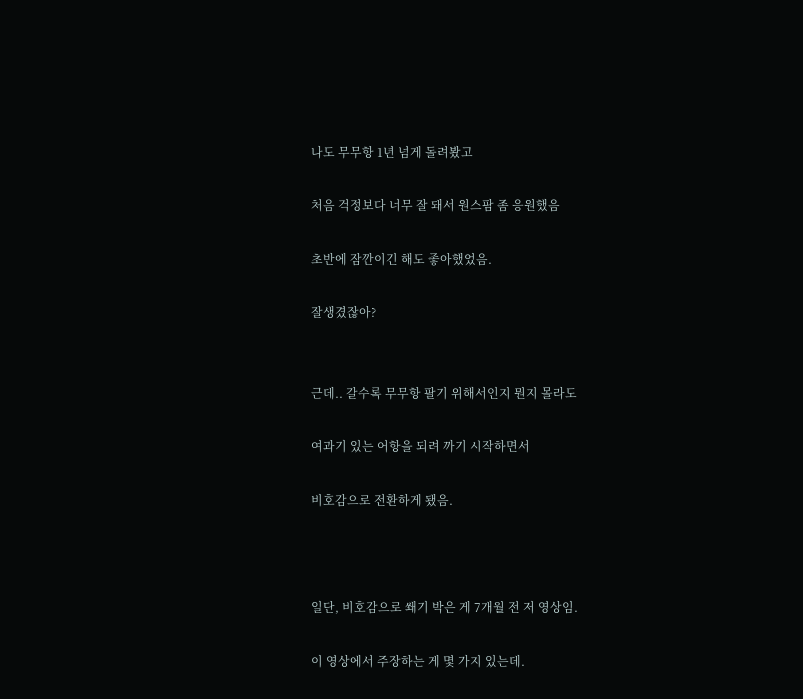나도 무무항 1년 넘게 돌려봤고

처음 걱정보다 너무 잘 돼서 원스팜 좀 응원했음

초반에 잠깐이긴 해도 좋아했었음.

잘생겼잖아?


근데.. 갈수록 무무항 팔기 위해서인지 뭔지 몰라도

여과기 있는 어항을 되려 까기 시작하면서

비호감으로 전환하게 됐음.



일단, 비호감으로 쐐기 박은 게 7개월 전 저 영상임.

이 영상에서 주장하는 게 몇 가지 있는데.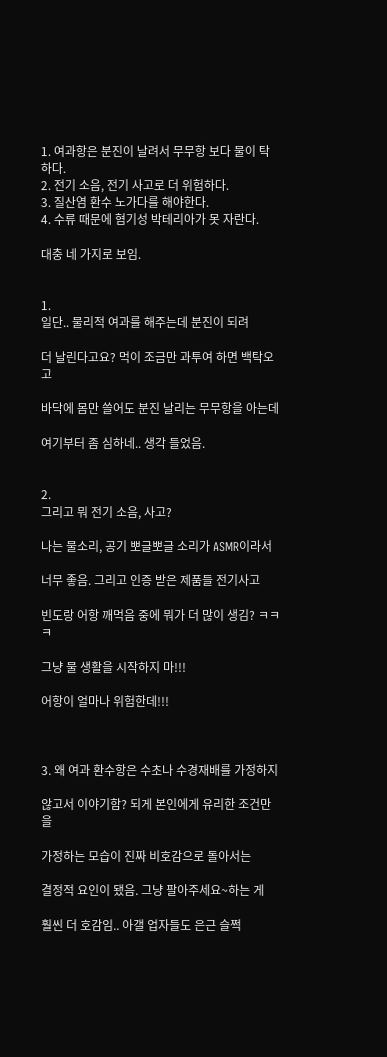1. 여과항은 분진이 날려서 무무항 보다 물이 탁하다.
2. 전기 소음, 전기 사고로 더 위험하다.
3. 질산염 환수 노가다를 해야한다.
4. 수류 때문에 혐기성 박테리아가 못 자란다.

대충 네 가지로 보임.


1.
일단.. 물리적 여과를 해주는데 분진이 되려

더 날린다고요? 먹이 조금만 과투여 하면 백탁오고

바닥에 몸만 쓸어도 분진 날리는 무무항을 아는데

여기부터 좀 심하네.. 생각 들었음.


2.
그리고 뭐 전기 소음, 사고?

나는 물소리, 공기 뽀글뽀글 소리가 ASMR이라서

너무 좋음. 그리고 인증 받은 제품들 전기사고

빈도랑 어항 깨먹음 중에 뭐가 더 많이 생김? ㅋㅋㅋ

그냥 물 생활을 시작하지 마!!!

어항이 얼마나 위험한데!!!



3. 왜 여과 환수항은 수초나 수경재배를 가정하지

않고서 이야기함? 되게 본인에게 유리한 조건만을

가정하는 모습이 진짜 비호감으로 돌아서는

결정적 요인이 됐음. 그냥 팔아주세요~하는 게

훨씬 더 호감임.. 아갤 업자들도 은근 슬쩍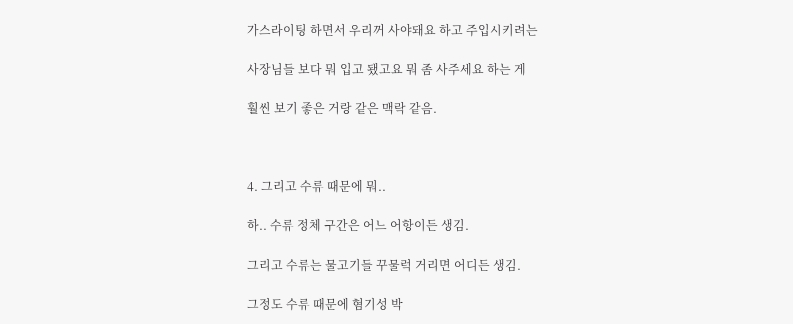가스라이팅 하면서 우리꺼 사야돼요 하고 주입시키려는

사장님들 보다 뭐 입고 됐고요 뭐 좀 사주세요 하는 게

훨씬 보기 좋은 거랑 같은 맥락 같음.



4. 그리고 수류 때문에 뭐..

하.. 수류 정체 구간은 어느 어항이든 생김.

그리고 수류는 물고기들 꾸물럭 거리면 어디든 생김.

그정도 수류 때문에 혐기성 박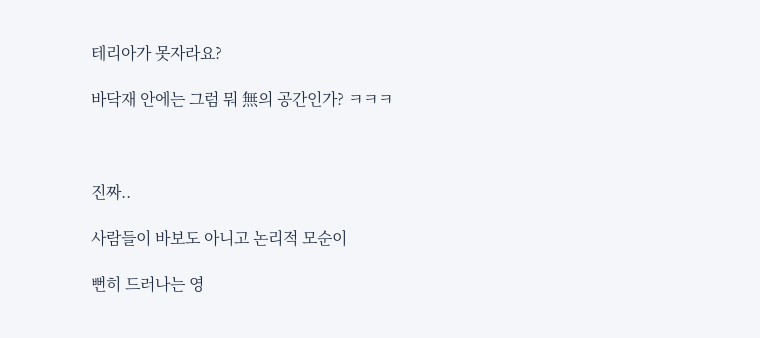테리아가 못자라요?

바닥재 안에는 그럼 뭐 無의 공간인가? ㅋㅋㅋ



진짜..

사람들이 바보도 아니고 논리적 모순이

뻔히 드러나는 영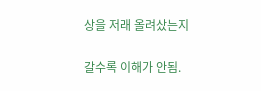상을 저래 올려샀는지

갈수록 이해가 안됨.